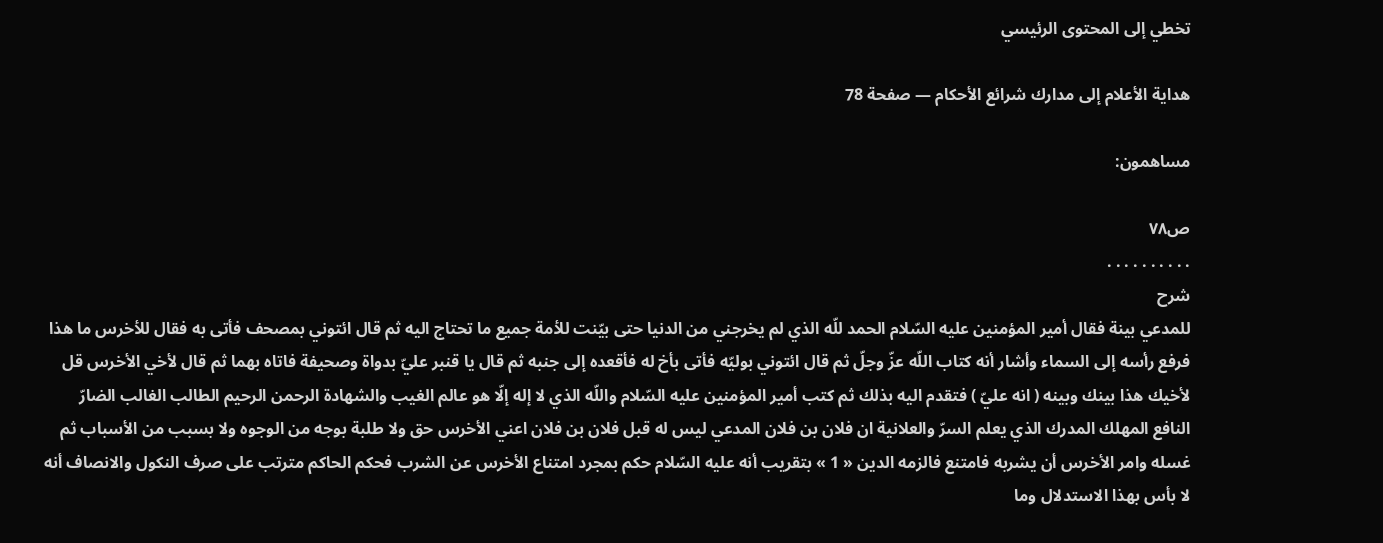تخطي إلى المحتوى الرئيسي

هداية الأعلام إلى مدارك شرائع الأحكام — صفحة 78

مساهمون:

ص٧٨
. . . . . . . . . .
شرح
للمدعي بينة فقال أمير المؤمنين عليه السّلام الحمد للّه الذي لم يخرجني من الدنيا حتى بيّنت للأمة جميع ما تحتاج اليه ثم قال ائتوني بمصحف فأتى به فقال للأخرس ما هذا فرفع رأسه إلى السماء وأشار أنه كتاب اللّه عزّ وجلّ ثم قال ائتوني بوليّه فأتى بأخ له فأقعده إلى جنبه ثم قال يا قنبر عليّ بدواة وصحيفة فاتاه بهما ثم قال لأخي الأخرس قل لأخيك هذا بينك وبينه ( انه عليّ ) فتقدم اليه بذلك ثم كتب أمير المؤمنين عليه السّلام واللّه الذي لا إله إلّا هو عالم الغيب والشهادة الرحمن الرحيم الطالب الغالب الضارّ النافع المهلك المدرك الذي يعلم السرّ والعلانية ان فلان بن فلان المدعي ليس له قبل فلان بن فلان اعني الأخرس حق ولا طلبة بوجه من الوجوه ولا بسبب من الأسباب ثم غسله وامر الأخرس أن يشربه فامتنع فالزمه الدين « 1 » بتقريب أنه عليه السّلام حكم بمجرد امتناع الأخرس عن الشرب فحكم الحاكم مترتب على صرف النكول والانصاف أنه لا بأس بهذا الاستدلال وما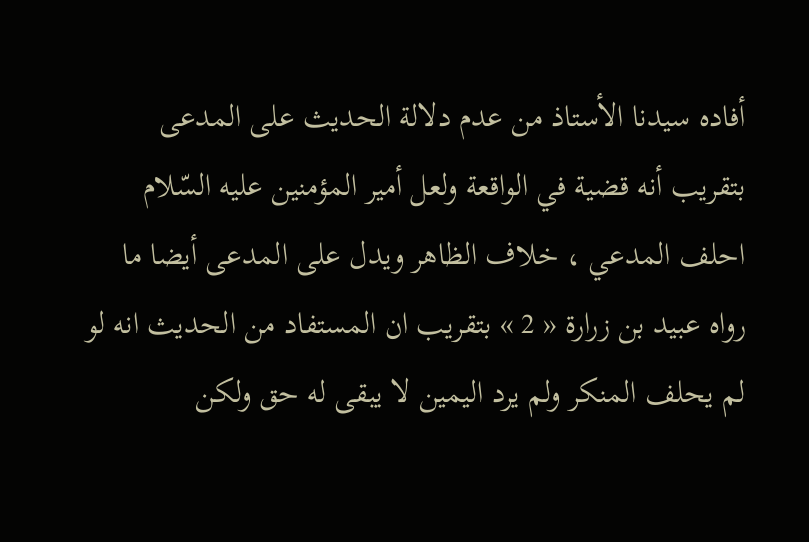أفاده سيدنا الأستاذ من عدم دلالة الحديث على المدعى بتقريب أنه قضية في الواقعة ولعل أمير المؤمنين عليه السّلام احلف المدعي ، خلاف الظاهر ويدل على المدعى أيضا ما رواه عبيد بن زرارة « 2 » بتقريب ان المستفاد من الحديث انه لو لم يحلف المنكر ولم يرد اليمين لا يبقى له حق ولكن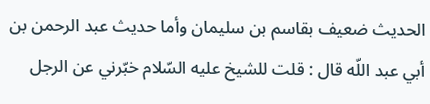الحديث ضعيف بقاسم بن سليمان وأما حديث عبد الرحمن بن أبي عبد اللّه قال : قلت للشيخ عليه السّلام خبّرني عن الرجل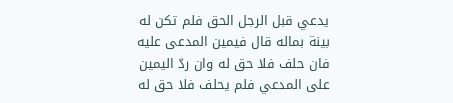يدعي قبل الرجل الحق فلم تكن له بينة بماله قال فيمين المدعى عليه فان حلف فلا حق له وان ردّ اليمين على المدعي فلم يحلف فلا حق له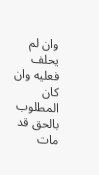وان لم يحلف فعليه وان كان المطلوب بالحق قد مات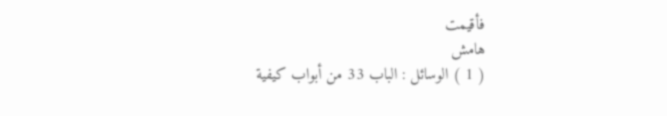فأقيمت
هامش
( 1 ) الوسائل : الباب 33 من أبواب كيفية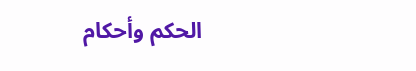الحكم وأحكام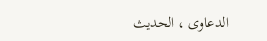الدعاوى ، الحديث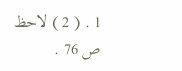1 . ( 2 ) لاحظ ص 76 .